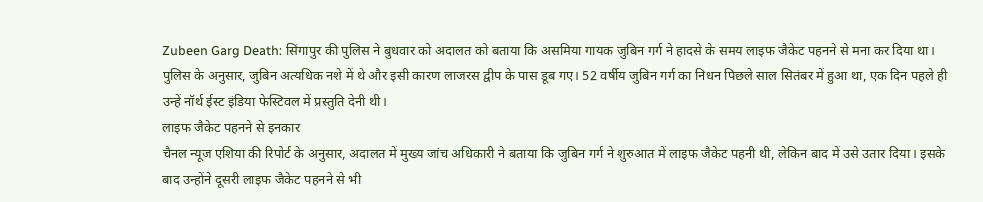Zubeen Garg Death: सिंगापुर की पुलिस ने बुधवार को अदालत को बताया कि असमिया गायक जुबिन गर्ग ने हादसे के समय लाइफ जैकेट पहनने से मना कर दिया था। पुलिस के अनुसार, जुबिन अत्यधिक नशे में थे और इसी कारण लाजरस द्वीप के पास डूब गए। 52 वर्षीय जुबिन गर्ग का निधन पिछले साल सितंबर में हुआ था, एक दिन पहले ही उन्हें नॉर्थ ईस्ट इंडिया फेस्टिवल में प्रस्तुति देनी थी।
लाइफ जैकेट पहनने से इनकार
चैनल न्यूज एशिया की रिपोर्ट के अनुसार, अदालत में मुख्य जांच अधिकारी ने बताया कि जुबिन गर्ग ने शुरुआत में लाइफ जैकेट पहनी थी, लेकिन बाद में उसे उतार दिया। इसके बाद उन्होंने दूसरी लाइफ जैकेट पहनने से भी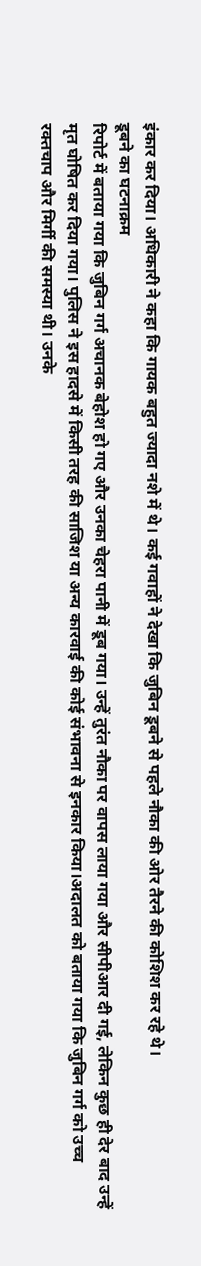इंकार कर दिया। अधिकारी ने कहा कि गायक बहुत ज्यादा नशे में थे। कई गवाहों ने देखा कि जुबिन डूबने से पहले नौका की ओर तैरने की कोशिश कर रहे थे।
डूबने का घटनाक्रम
रिपोर्ट में बताया गया कि जुबिन गर्ग अचानक बेहोश हो गए और उनका चेहरा पानी में डूब गया। उन्हें तुरंत नौका पर वापस लाया गया और सीपीआर दी गई, लेकिन कुछ ही देर बाद उन्हें मृत घोषित कर दिया गया। पुलिस ने इस हादसे में किसी तरह की साजिश या अन्य कारवाई की कोई संभावना से इनकार किया।अदालत को बताया गया कि जुबिन गर्ग को उच्च रक्तचाप और मिर्गी की समस्या थी। उनके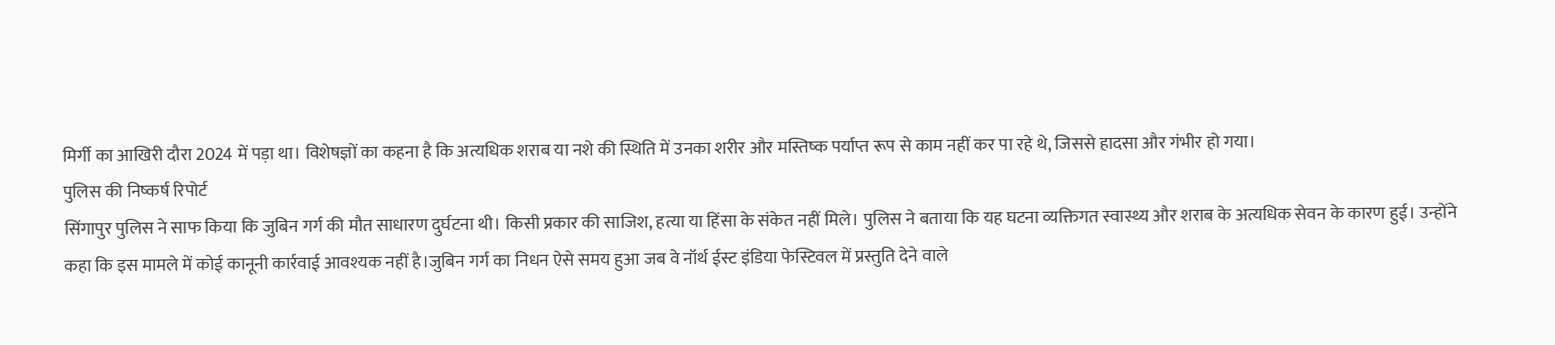मिर्गी का आखिरी दौरा 2024 में पड़ा था। विशेषज्ञों का कहना है कि अत्यधिक शराब या नशे की स्थिति में उनका शरीर और मस्तिष्क पर्याप्त रूप से काम नहीं कर पा रहे थे, जिससे हादसा और गंभीर हो गया।
पुलिस की निष्कर्ष रिपोर्ट
सिंगापुर पुलिस ने साफ किया कि जुबिन गर्ग की मौत साधारण दुर्घटना थी। किसी प्रकार की साजिश, हत्या या हिंसा के संकेत नहीं मिले। पुलिस ने बताया कि यह घटना व्यक्तिगत स्वास्थ्य और शराब के अत्यधिक सेवन के कारण हुई। उन्होंने कहा कि इस मामले में कोई कानूनी कार्रवाई आवश्यक नहीं है।जुबिन गर्ग का निधन ऐसे समय हुआ जब वे नॉर्थ ईस्ट इंडिया फेस्टिवल में प्रस्तुति देने वाले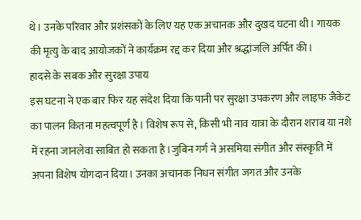थे। उनके परिवार और प्रशंसकों के लिए यह एक अचानक और दुखद घटना थी। गायक की मृत्यु के बाद आयोजकों ने कार्यक्रम रद्द कर दिया और श्रद्धांजलि अर्पित की।
हादसे के सबक और सुरक्षा उपाय
इस घटना ने एक बार फिर यह संदेश दिया कि पानी पर सुरक्षा उपकरण और लाइफ जैकेट का पालन कितना महत्वपूर्ण है। विशेष रूप से, किसी भी नाव यात्रा के दौरान शराब या नशे में रहना जानलेवा साबित हो सकता है।जुबिन गर्ग ने असमिया संगीत और संस्कृति में अपना विशेष योगदान दिया। उनका अचानक निधन संगीत जगत और उनके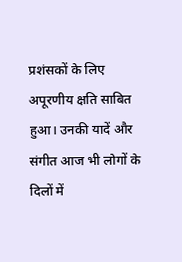प्रशंसकों के लिए अपूरणीय क्षति साबित हुआ। उनकी यादें और संगीत आज भी लोगों के दिलों में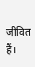जीवित हैं।